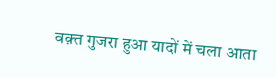वक़्त गुजरा हुआ यादों में चला आता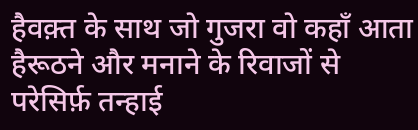हैवक़्त के साथ जो गुजरा वो कहाँ आता हैरूठने और मनाने के रिवाजों से परेसिर्फ़ तन्हाई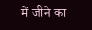में जीने का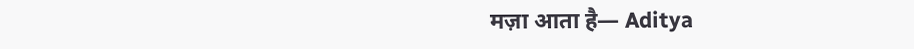मज़ा आता है— Aditya